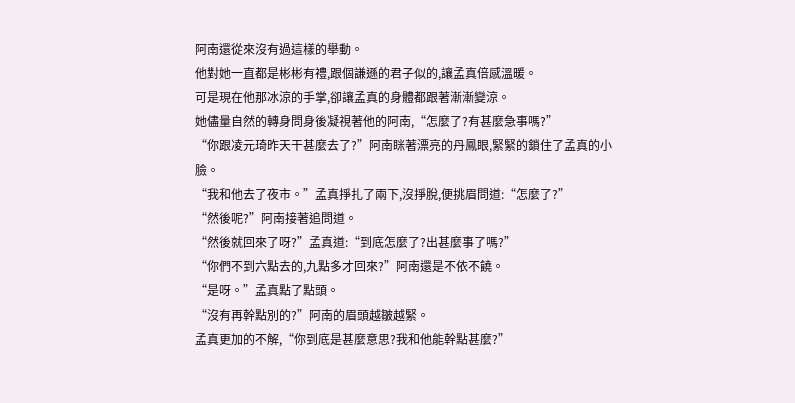阿南還從來沒有過這樣的舉動。
他對她一直都是彬彬有禮,跟個謙遜的君子似的,讓孟真倍感溫暖。
可是現在他那冰涼的手掌,卻讓孟真的身體都跟著漸漸變涼。
她儘量自然的轉身問身後凝視著他的阿南,“怎麼了?有甚麼急事嗎?”
“你跟凌元琦昨天干甚麼去了?”阿南眯著漂亮的丹鳳眼,緊緊的鎖住了孟真的小臉。
“我和他去了夜市。”孟真掙扎了兩下,沒掙脫,便挑眉問道:“怎麼了?”
“然後呢?”阿南接著追問道。
“然後就回來了呀?”孟真道:“到底怎麼了?出甚麼事了嗎?”
“你們不到六點去的,九點多才回來?”阿南還是不依不饒。
“是呀。”孟真點了點頭。
“沒有再幹點別的?”阿南的眉頭越皺越緊。
孟真更加的不解,“你到底是甚麼意思?我和他能幹點甚麼?”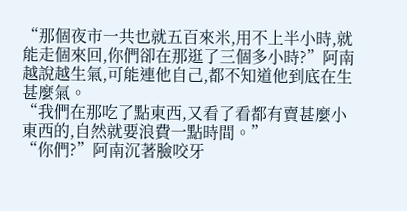“那個夜市一共也就五百來米,用不上半小時,就能走個來回,你們卻在那逛了三個多小時?”阿南越說越生氣,可能連他自己,都不知道他到底在生甚麼氣。
“我們在那吃了點東西,又看了看都有賣甚麼小東西的,自然就要浪費一點時間。”
“你們?”阿南沉著臉咬牙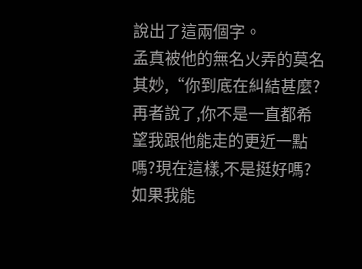說出了這兩個字。
孟真被他的無名火弄的莫名其妙,“你到底在糾結甚麼?再者說了,你不是一直都希望我跟他能走的更近一點嗎?現在這樣,不是挺好嗎?如果我能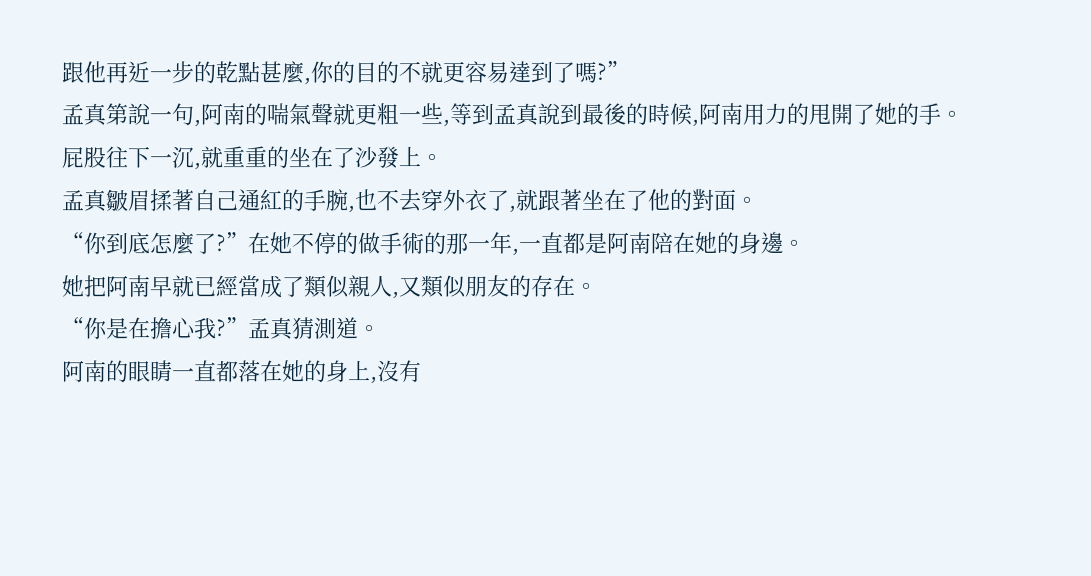跟他再近一步的乾點甚麼,你的目的不就更容易達到了嗎?”
孟真第說一句,阿南的喘氣聲就更粗一些,等到孟真說到最後的時候,阿南用力的甩開了她的手。
屁股往下一沉,就重重的坐在了沙發上。
孟真皺眉揉著自己通紅的手腕,也不去穿外衣了,就跟著坐在了他的對面。
“你到底怎麼了?”在她不停的做手術的那一年,一直都是阿南陪在她的身邊。
她把阿南早就已經當成了類似親人,又類似朋友的存在。
“你是在擔心我?”孟真猜測道。
阿南的眼睛一直都落在她的身上,沒有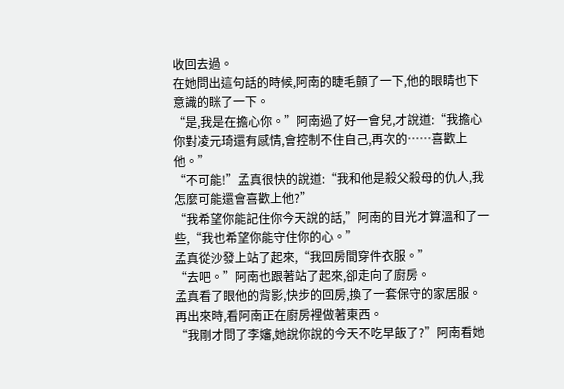收回去過。
在她問出這句話的時候,阿南的睫毛顫了一下,他的眼睛也下意識的眯了一下。
“是,我是在擔心你。”阿南過了好一會兒,才說道:“我擔心你對凌元琦還有感情,會控制不住自己,再次的……喜歡上他。”
“不可能!”孟真很快的說道:“我和他是殺父殺母的仇人,我怎麼可能還會喜歡上他?”
“我希望你能記住你今天說的話,”阿南的目光才算溫和了一些,“我也希望你能守住你的心。”
孟真從沙發上站了起來,“我回房間穿件衣服。”
“去吧。”阿南也跟著站了起來,卻走向了廚房。
孟真看了眼他的背影,快步的回房,換了一套保守的家居服。
再出來時,看阿南正在廚房裡做著東西。
“我剛才問了李嬸,她說你說的今天不吃早飯了?”阿南看她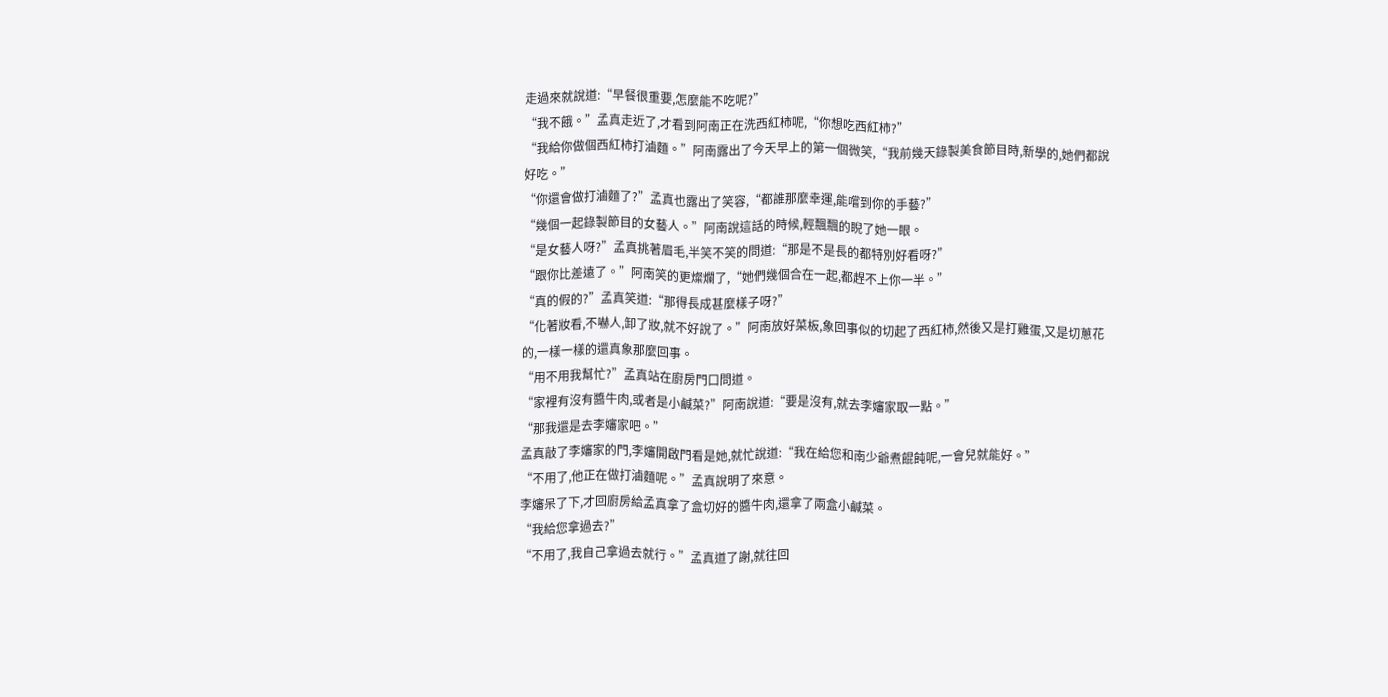走過來就說道:“早餐很重要,怎麼能不吃呢?”
“我不餓。”孟真走近了,才看到阿南正在洗西紅柿呢,“你想吃西紅柿?”
“我給你做個西紅柿打滷麵。”阿南露出了今天早上的第一個微笑,“我前幾天錄製美食節目時,新學的,她們都說好吃。”
“你還會做打滷麵了?”孟真也露出了笑容,“都誰那麼幸運,能嚐到你的手藝?”
“幾個一起錄製節目的女藝人。”阿南說這話的時候,輕飄飄的睨了她一眼。
“是女藝人呀?”孟真挑著眉毛,半笑不笑的問道:“那是不是長的都特別好看呀?”
“跟你比差遠了。”阿南笑的更燦爛了,“她們幾個合在一起,都趕不上你一半。”
“真的假的?”孟真笑道:“那得長成甚麼樣子呀?”
“化著妝看,不嚇人,卸了妝,就不好說了。”阿南放好菜板,象回事似的切起了西紅柿,然後又是打雞蛋,又是切蔥花的,一樣一樣的還真象那麼回事。
“用不用我幫忙?”孟真站在廚房門口問道。
“家裡有沒有醬牛肉,或者是小鹹菜?”阿南說道:“要是沒有,就去李嬸家取一點。”
“那我還是去李嬸家吧。”
孟真敲了李嬸家的門,李嬸開啟門看是她,就忙說道:“我在給您和南少爺煮餛飩呢,一會兒就能好。”
“不用了,他正在做打滷麵呢。”孟真說明了來意。
李嬸呆了下,才回廚房給孟真拿了盒切好的醬牛肉,還拿了兩盒小鹹菜。
“我給您拿過去?”
“不用了,我自己拿過去就行。”孟真道了謝,就往回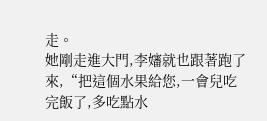走。
她剛走進大門,李嬸就也跟著跑了來,“把這個水果給您,一會兒吃完飯了,多吃點水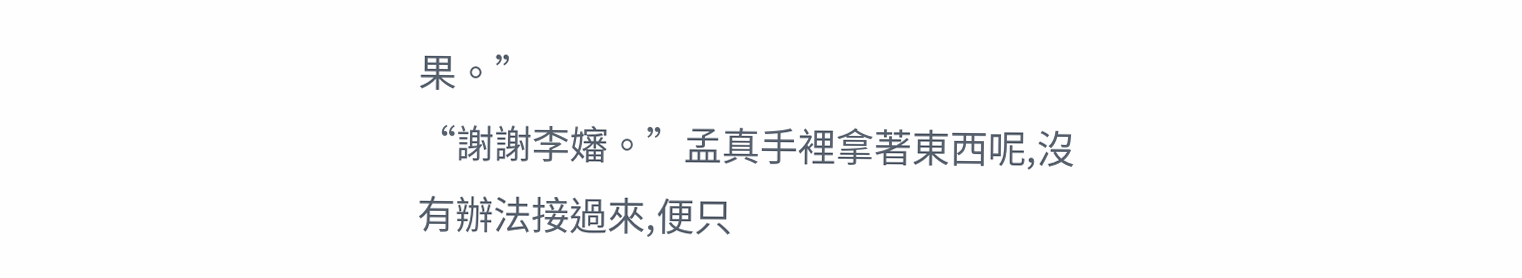果。”
“謝謝李嬸。”孟真手裡拿著東西呢,沒有辦法接過來,便只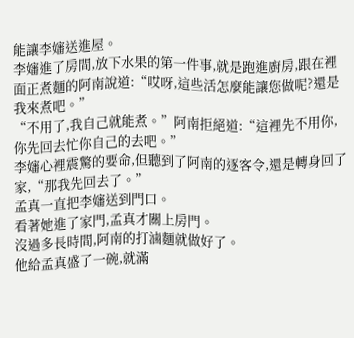能讓李嬸送進屋。
李嬸進了房間,放下水果的第一件事,就是跑進廚房,跟在裡面正煮麵的阿南說道:“哎呀,這些活怎麼能讓您做呢?還是我來煮吧。”
“不用了,我自己就能煮。”阿南拒絕道:“這裡先不用你,你先回去忙你自己的去吧。”
李嬸心裡震驚的要命,但聽到了阿南的逐客令,還是轉身回了家,“那我先回去了。”
孟真一直把李嬸送到門口。
看著她進了家門,孟真才關上房門。
沒過多長時間,阿南的打滷麵就做好了。
他給孟真盛了一碗,就滿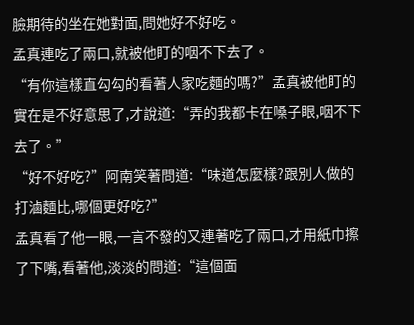臉期待的坐在她對面,問她好不好吃。
孟真連吃了兩口,就被他盯的咽不下去了。
“有你這樣直勾勾的看著人家吃麵的嗎?”孟真被他盯的實在是不好意思了,才說道:“弄的我都卡在嗓子眼,咽不下去了。”
“好不好吃?”阿南笑著問道:“味道怎麼樣?跟別人做的打滷麵比,哪個更好吃?”
孟真看了他一眼,一言不發的又連著吃了兩口,才用紙巾擦了下嘴,看著他,淡淡的問道:“這個面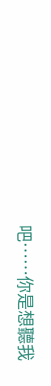吧……你是想聽我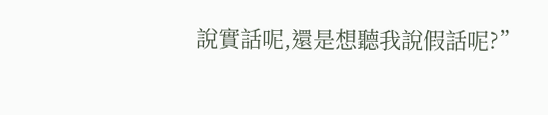說實話呢,還是想聽我說假話呢?”